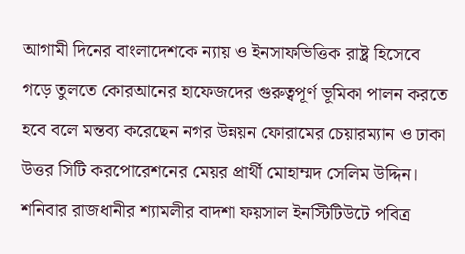আগামী দিনের বাংলাদেশকে ন্যায় ও ইনসাফভিত্তিক রাষ্ট্র হিসেবে গড়ে তুলতে কোরআনের হাফেজদের গুরুত্বপূর্ণ ভূমিকা পালন করতে হবে বলে মন্তব্য করেছেন নগর উন্নয়ন ফোরামের চেয়ারম্যান ও ঢাকা উত্তর সিটি করপোরেশনের মেয়র প্রার্থী মোহাম্মদ সেলিম উদ্দিন।
শনিবার রাজধানীর শ্যামলীর বাদশা ফয়সাল ইনস্টিটিউটে পবিত্র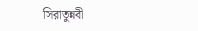সিরাতুন্নবী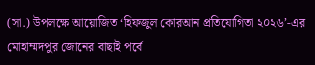(সা.) উপলক্ষে আয়োজিত ‘হিফজুল কোরআন প্রতিযোগিতা ২০২৬’-এর মোহাম্মদপুর জোনের বাছাই পর্বে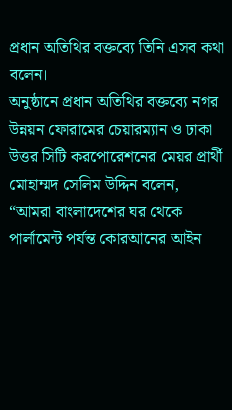প্রধান অতিথির বক্তব্যে তিনি এসব কথা বলেন।
অনুষ্ঠানে প্রধান অতিথির বক্তব্যে নগর উন্নয়ন ফোরামের চেয়ারম্যান ও ঢাকা উত্তর সিটি করপোরেশনের মেয়র প্রার্থী মোহাম্মদ সেলিম উদ্দিন বলেন, “আমরা বাংলাদেশের ঘর থেকে পার্লামেন্ট পর্যন্ত কোরআনের আইন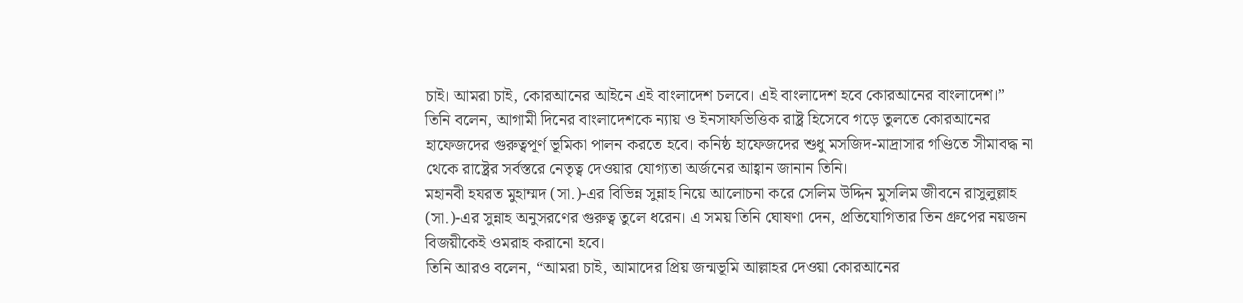চাই। আমরা চাই, কোরআনের আইনে এই বাংলাদেশ চলবে। এই বাংলাদেশ হবে কোরআনের বাংলাদেশ।”
তিনি বলেন, আগামী দিনের বাংলাদেশকে ন্যায় ও ইনসাফভিত্তিক রাষ্ট্র হিসেবে গড়ে তুলতে কোরআনের হাফেজদের গুরুত্বপূর্ণ ভূমিকা পালন করতে হবে। কনিষ্ঠ হাফেজদের শুধু মসজিদ-মাদ্রাসার গণ্ডিতে সীমাবদ্ধ না থেকে রাষ্ট্রের সর্বস্তরে নেতৃত্ব দেওয়ার যোগ্যতা অর্জনের আহ্বান জানান তিনি।
মহানবী হযরত মুহাম্মদ (সা.)-এর বিভিন্ন সুন্নাহ নিয়ে আলোচনা করে সেলিম উদ্দিন মুসলিম জীবনে রাসুলুল্লাহ (সা.)-এর সুন্নাহ অনুসরণের গুরুত্ব তুলে ধরেন। এ সময় তিনি ঘোষণা দেন, প্রতিযোগিতার তিন গ্রুপের নয়জন বিজয়ীকেই ওমরাহ করানো হবে।
তিনি আরও বলেন, “আমরা চাই, আমাদের প্রিয় জন্মভূমি আল্লাহর দেওয়া কোরআনের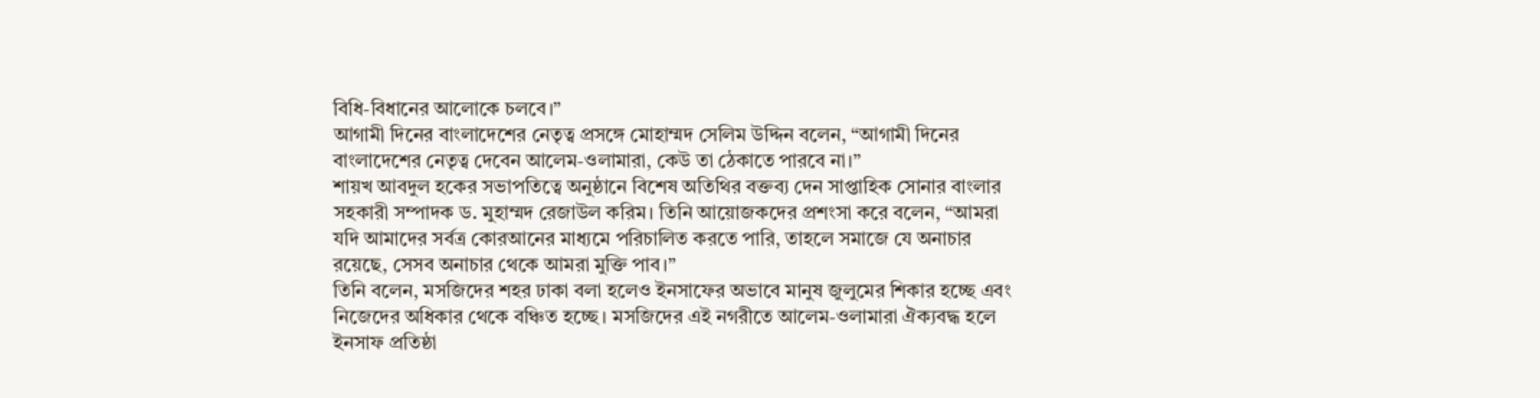বিধি-বিধানের আলোকে চলবে।”
আগামী দিনের বাংলাদেশের নেতৃত্ব প্রসঙ্গে মোহাম্মদ সেলিম উদ্দিন বলেন, “আগামী দিনের বাংলাদেশের নেতৃত্ব দেবেন আলেম-ওলামারা, কেউ তা ঠেকাতে পারবে না।”
শায়খ আবদুল হকের সভাপতিত্বে অনুষ্ঠানে বিশেষ অতিথির বক্তব্য দেন সাপ্তাহিক সোনার বাংলার সহকারী সম্পাদক ড. মুহাম্মদ রেজাউল করিম। তিনি আয়োজকদের প্রশংসা করে বলেন, “আমরা যদি আমাদের সর্বত্র কোরআনের মাধ্যমে পরিচালিত করতে পারি, তাহলে সমাজে যে অনাচার রয়েছে, সেসব অনাচার থেকে আমরা মুক্তি পাব।”
তিনি বলেন, মসজিদের শহর ঢাকা বলা হলেও ইনসাফের অভাবে মানুষ জুলুমের শিকার হচ্ছে এবং নিজেদের অধিকার থেকে বঞ্চিত হচ্ছে। মসজিদের এই নগরীতে আলেম-ওলামারা ঐক্যবদ্ধ হলে ইনসাফ প্রতিষ্ঠা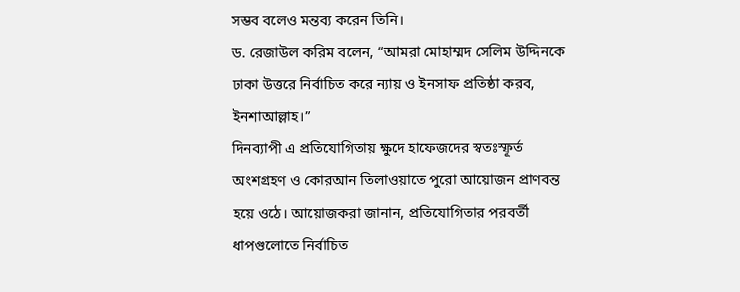সম্ভব বলেও মন্তব্য করেন তিনি।
ড. রেজাউল করিম বলেন, “আমরা মোহাম্মদ সেলিম উদ্দিনকে ঢাকা উত্তরে নির্বাচিত করে ন্যায় ও ইনসাফ প্রতিষ্ঠা করব, ইনশাআল্লাহ।”
দিনব্যাপী এ প্রতিযোগিতায় ক্ষুদে হাফেজদের স্বতঃস্ফূর্ত অংশগ্রহণ ও কোরআন তিলাওয়াতে পুরো আয়োজন প্রাণবন্ত হয়ে ওঠে। আয়োজকরা জানান, প্রতিযোগিতার পরবর্তী ধাপগুলোতে নির্বাচিত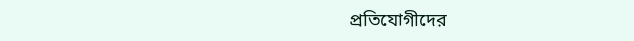প্রতিযোগীদের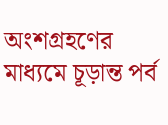অংশগ্রহণের মাধ্যমে চূড়ান্ত পর্ব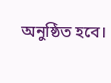অনুষ্ঠিত হবে।